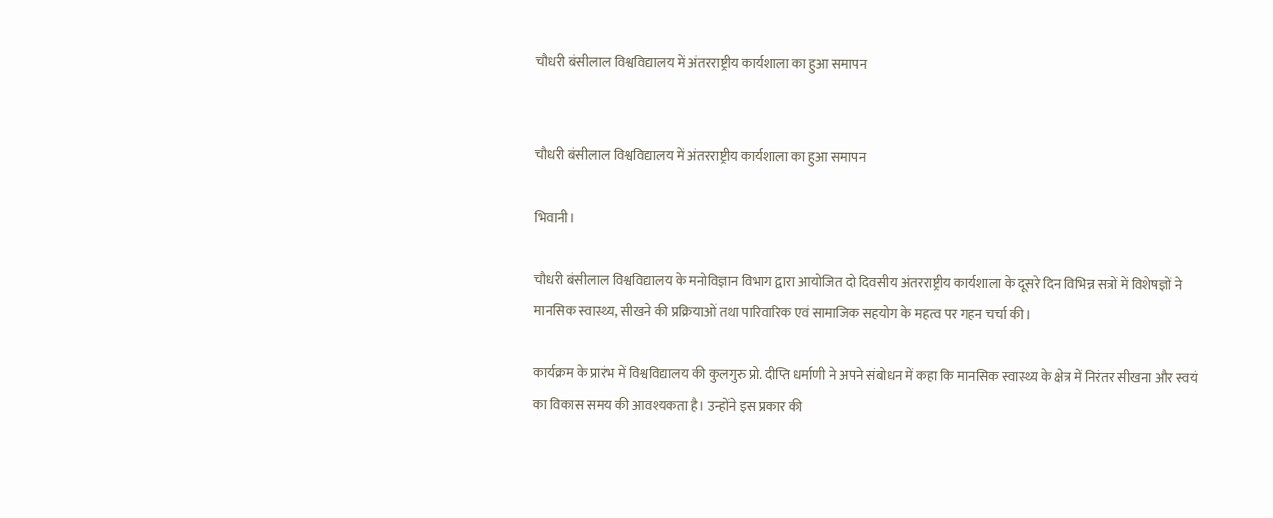चौधरी बंसीलाल विश्वविद्यालय में अंतरराष्ट्रीय कार्यशाला का हुआ समापन


चौधरी बंसीलाल विश्वविद्यालय में अंतरराष्ट्रीय कार्यशाला का हुआ समापन

भिवानी।

चौधरी बंसीलाल विश्वविद्यालय के मनोविज्ञान विभाग द्वारा आयोजित दो दिवसीय अंतरराष्ट्रीय कार्यशाला के दूसरे दिन विभिन्न सत्रों में विशेषज्ञों ने मानसिक स्वास्थ्य, सीखने की प्रक्रियाओं तथा पारिवारिक एवं सामाजिक सहयोग के महत्व पर गहन चर्चा की।

कार्यक्रम के प्रारंभ में विश्वविद्यालय की कुलगुरु प्रो. दीप्ति धर्माणी ने अपने संबोधन में कहा कि मानसिक स्वास्थ्य के क्षेत्र में निरंतर सीखना और स्वयं का विकास समय की आवश्यकता है। उन्होंने इस प्रकार की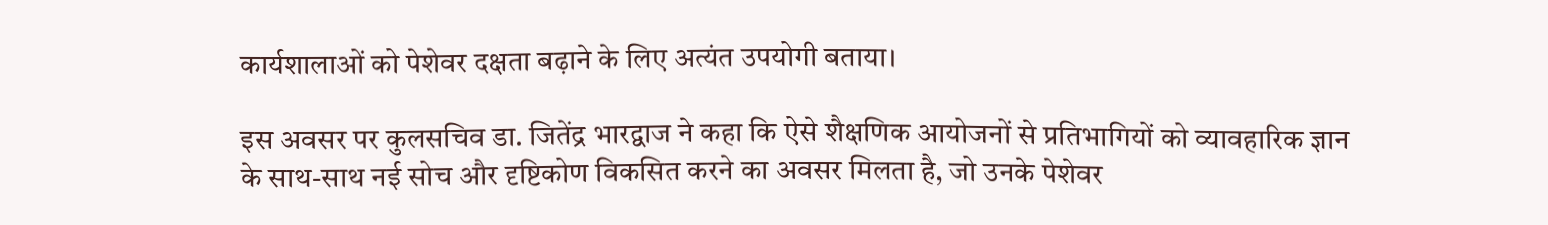कार्यशालाओं को पेशेवर दक्षता बढ़ाने के लिए अत्यंत उपयोगी बताया।

इस अवसर पर कुलसचिव डा. जितेंद्र भारद्वाज ने कहा कि ऐसे शैक्षणिक आयोजनों से प्रतिभागियों को व्यावहारिक ज्ञान के साथ-साथ नई सोच और दृष्टिकोण विकसित करने का अवसर मिलता है, जो उनके पेशेवर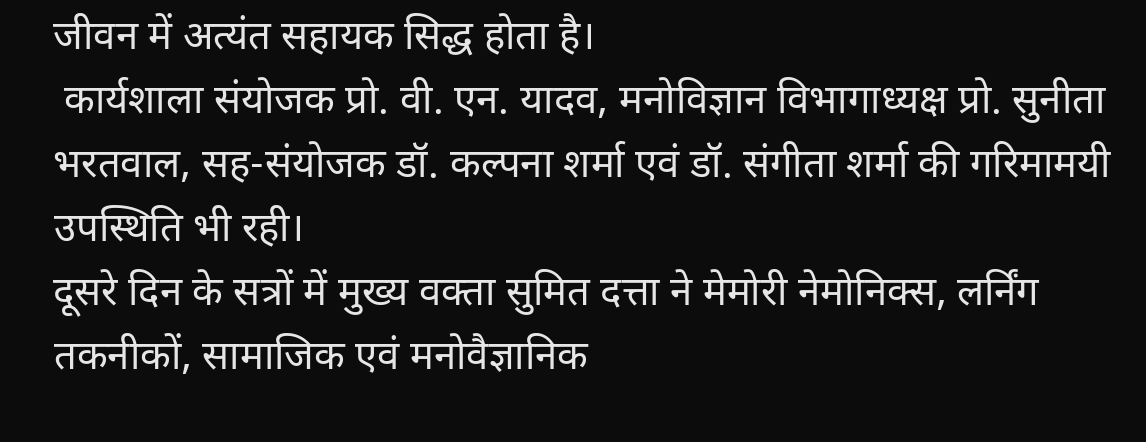जीवन में अत्यंत सहायक सिद्ध होता है।
 कार्यशाला संयोजक प्रो. वी. एन. यादव, मनोविज्ञान विभागाध्यक्ष प्रो. सुनीता भरतवाल, सह-संयोजक डॉ. कल्पना शर्मा एवं डॉ. संगीता शर्मा की गरिमामयी उपस्थिति भी रही।
दूसरे दिन के सत्रों में मुख्य वक्ता सुमित दत्ता ने मेमोरी नेमोनिक्स, लर्निंग तकनीकों, सामाजिक एवं मनोवैज्ञानिक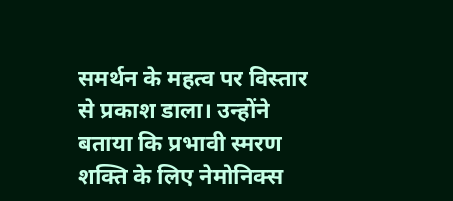समर्थन के महत्व पर विस्तार से प्रकाश डाला। उन्होंने बताया कि प्रभावी स्मरण शक्ति के लिए नेमोनिक्स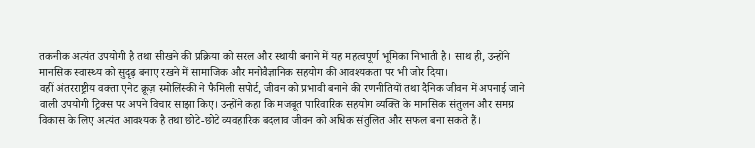तकनीक अत्यंत उपयोगी है तथा सीखने की प्रक्रिया को सरल और स्थायी बनाने में यह महत्वपूर्ण भूमिका निभाती है। साथ ही, उन्होंने मानसिक स्वास्थ्य को सुदृढ़ बनाए रखने में सामाजिक और मनोवैज्ञानिक सहयोग की आवश्यकता पर भी जोर दिया।
वहीं अंतरराष्ट्रीय वक्ता एनेट क्रूज़ स्मोलिंस्की ने फैमिली सपोर्ट, जीवन को प्रभावी बनाने की रणनीतियों तथा दैनिक जीवन में अपनाई जाने वाली उपयोगी ट्रिक्स पर अपने विचार साझा किए। उन्होंने कहा कि मजबूत पारिवारिक सहयोग व्यक्ति के मानसिक संतुलन और समग्र विकास के लिए अत्यंत आवश्यक है तथा छोटे-छोटे व्यवहारिक बदलाव जीवन को अधिक संतुलित और सफल बना सकते हैं।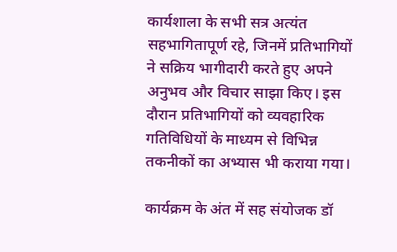कार्यशाला के सभी सत्र अत्यंत सहभागितापूर्ण रहे, जिनमें प्रतिभागियों ने सक्रिय भागीदारी करते हुए अपने अनुभव और विचार साझा किए। इस दौरान प्रतिभागियों को व्यवहारिक गतिविधियों के माध्यम से विभिन्न तकनीकों का अभ्यास भी कराया गया।

कार्यक्रम के अंत में सह संयोजक डॉ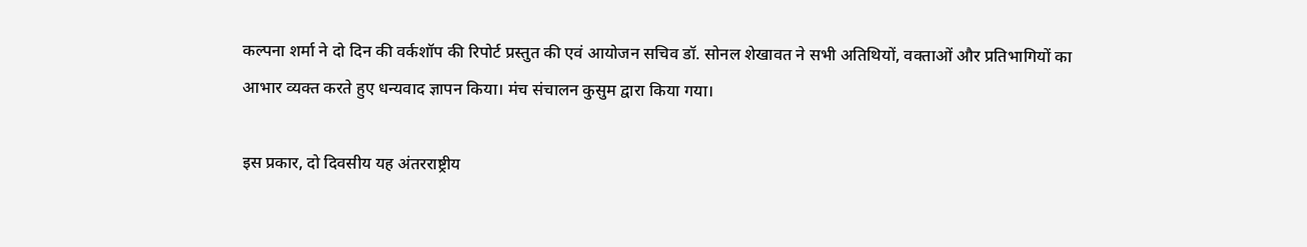कल्पना शर्मा ने दो दिन की वर्कशॉप की रिपोर्ट प्रस्तुत की एवं आयोजन सचिव डॉ. सोनल शेखावत ने सभी अतिथियों, वक्ताओं और प्रतिभागियों का आभार व्यक्त करते हुए धन्यवाद ज्ञापन किया। मंच संचालन कुसुम द्वारा किया गया।

इस प्रकार, दो दिवसीय यह अंतरराष्ट्रीय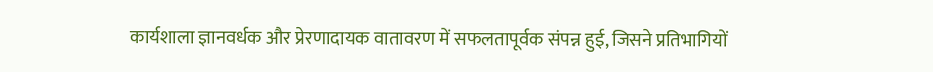कार्यशाला ज्ञानवर्धक और प्रेरणादायक वातावरण में सफलतापूर्वक संपन्न हुई, जिसने प्रतिभागियों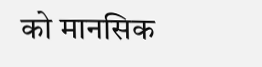को मानसिक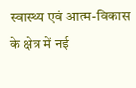स्वास्थ्य एवं आत्म-विकास के क्षेत्र में नई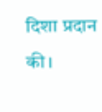दिशा प्रदान की।